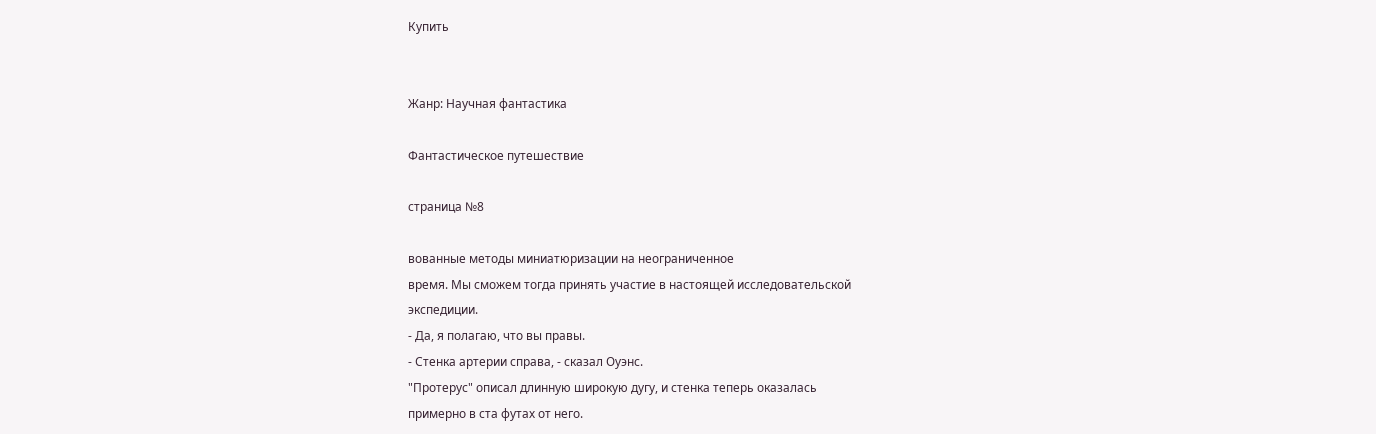Купить


Жанр: Научная фантастика

Фантастическое путешествие

страница №8

вованные методы миниатюризации на неограниченное
время. Мы сможем тогда принять участие в настоящей исследовательской
экспедиции.
- Да, я полагаю, что вы правы.
- Стенка артерии справа, - сказал Оуэнс.
"Протерус" описал длинную широкую дугу, и стенка теперь оказалась
примерно в ста футах от него.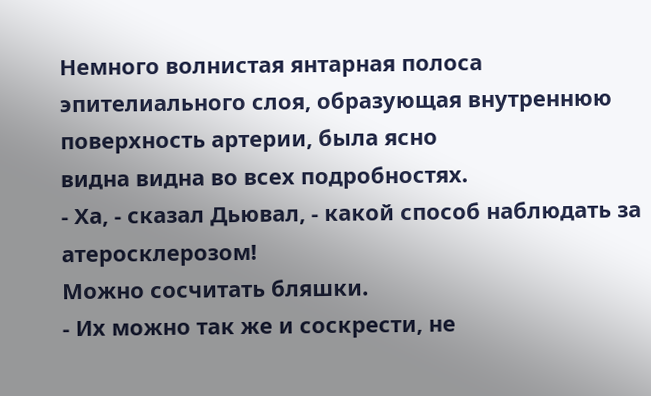Немного волнистая янтарная полоса
эпителиального слоя, образующая внутреннюю поверхность артерии, была ясно
видна видна во всех подробностях.
- Ха, - сказал Дьювал, - какой способ наблюдать за атеросклерозом!
Можно сосчитать бляшки.
- Их можно так же и соскрести, не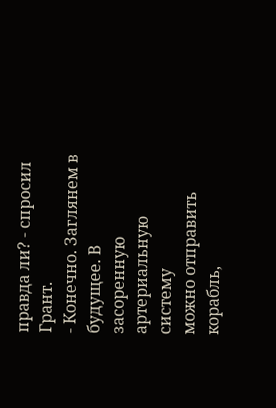правда ли? - спросил Грант.
- Конечно. Заглянем в будущее. В засоренную артериальную систему
можно отправить корабль,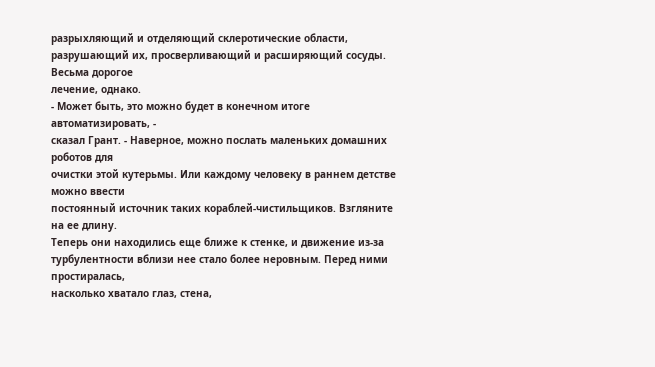разрыхляющий и отделяющий склеротические области,
разрушающий их, просверливающий и расширяющий сосуды. Весьма дорогое
лечение, однако.
- Может быть, это можно будет в конечном итоге автоматизировать, -
сказал Грант. - Наверное, можно послать маленьких домашних роботов для
очистки этой кутерьмы. Или каждому человеку в раннем детстве можно ввести
постоянный источник таких кораблей-чистильщиков. Взгляните на ее длину.
Теперь они находились еще ближе к стенке, и движение из-за
турбулентности вблизи нее стало более неровным. Перед ними простиралась,
насколько хватало глаз, стена,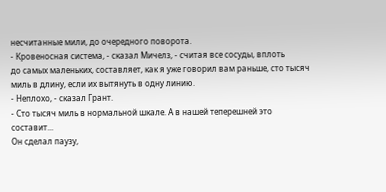несчитанные мили, до очередного поворота.
- Кровеносная система, - сказал Мичелз, - считая все сосуды, вплоть
до самых маленьких, составляет, как я уже говорил вам раньше, сто тысяч
миль в длину, если их вытянуть в одну линию.
- Неплохо, - сказал Грант.
- Сто тысяч миль в нормальной шкале. А в нашей теперешней это
составит...
Он сделал паузу,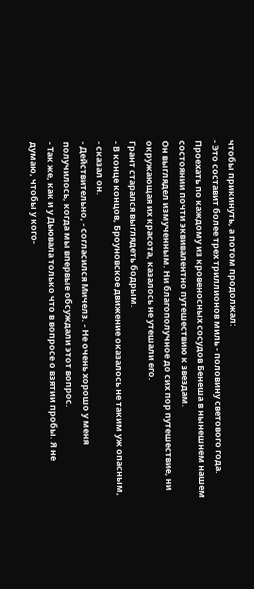чтобы прикинуть, а потом продолжал:
- Это составит более трех триллионов миль - половину светового года.
Проехать по каждому из кровеносных сосудов Бенеша в нынешнем нашем
состоянии почти эквивалентно путешествию к звездам.
Он выглядел измученным. Ни благополучное до сих пор путешествие, ни
окружающая их красота, казалось не утешали его.
Грант старался выглядеть бодрым.
- В конце концов, Броуновское движение оказалось не таким уж опасным,
- сказал он.
- Действительно, - согласился Мичелз. - Не очень хорошо у меня
получилось, когда мы впервые обсуждали этот вопрос.
- Так же, как и у Дьювала только что в вопросе о взятии пробы. Я не
думаю, чтобы у кого-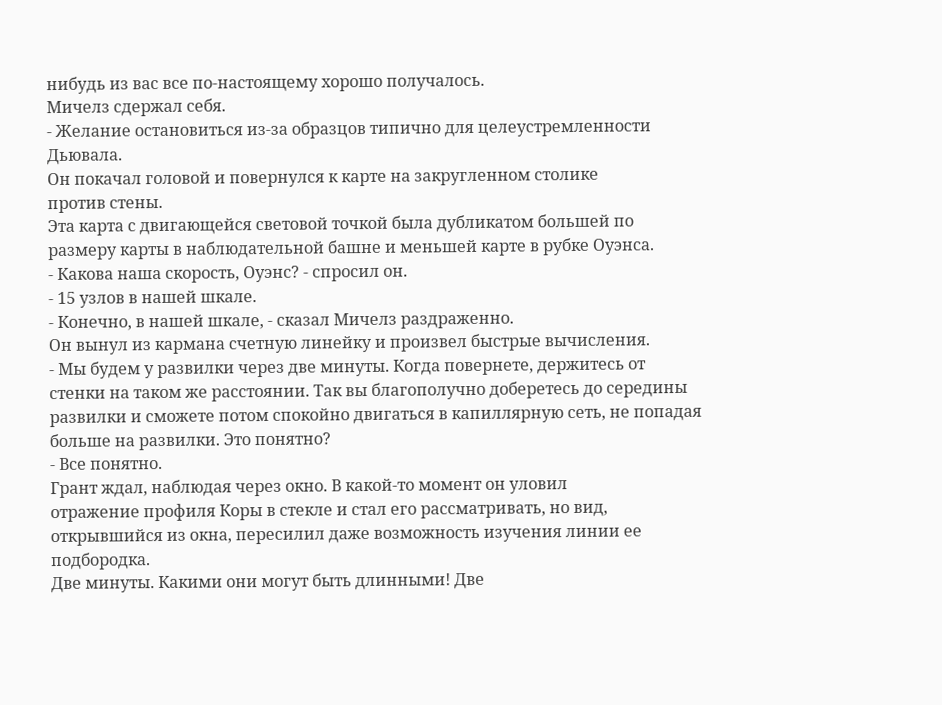нибудь из вас все по-настоящему хорошо получалось.
Мичелз сдержал себя.
- Желание остановиться из-за образцов типично для целеустремленности
Дьювала.
Он покачал головой и повернулся к карте на закругленном столике
против стены.
Эта карта с двигающейся световой точкой была дубликатом большей по
размеру карты в наблюдательной башне и меньшей карте в рубке Оуэнса.
- Какова наша скорость, Оуэнс? - спросил он.
- 15 узлов в нашей шкале.
- Конечно, в нашей шкале, - сказал Мичелз раздраженно.
Он вынул из кармана счетную линейку и произвел быстрые вычисления.
- Мы будем у развилки через две минуты. Когда повернете, держитесь от
стенки на таком же расстоянии. Так вы благополучно доберетесь до середины
развилки и сможете потом спокойно двигаться в капиллярную сеть, не попадая
больше на развилки. Это понятно?
- Все понятно.
Грант ждал, наблюдая через окно. В какой-то момент он уловил
отражение профиля Коры в стекле и стал его рассматривать, но вид,
открывшийся из окна, пересилил даже возможность изучения линии ее
подбородка.
Две минуты. Какими они могут быть длинными! Две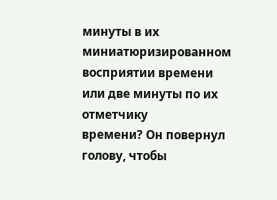минуты в их
миниатюризированном восприятии времени или две минуты по их отметчику
времени? Он повернул голову, чтобы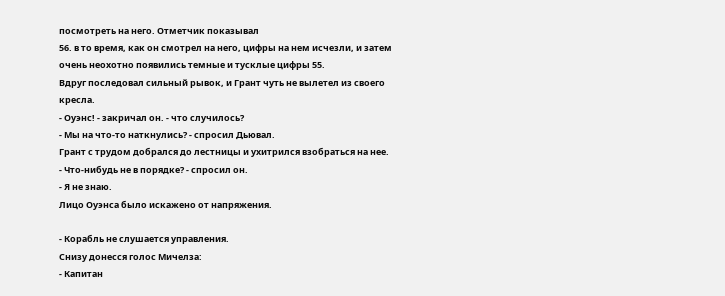посмотреть на него. Отметчик показывал
56. в то время, как он смотрел на него, цифры на нем исчезли, и затем
очень неохотно появились темные и тусклые цифры 55.
Вдруг последовал сильный рывок, и Грант чуть не вылетел из своего
кресла.
- Оуэнс! - закричал он. - что случилось?
- Мы на что-то наткнулись? - спросил Дьювал.
Грант с трудом добрался до лестницы и ухитрился взобраться на нее.
- Что-нибудь не в порядке? - спросил он.
- Я не знаю.
Лицо Оуэнса было искажено от напряжения.

- Корабль не слушается управления.
Снизу донесся голос Мичелза:
- Капитан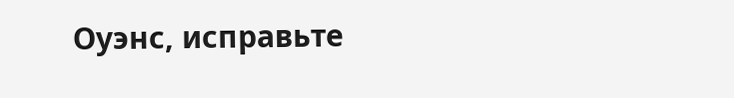Оуэнс, исправьте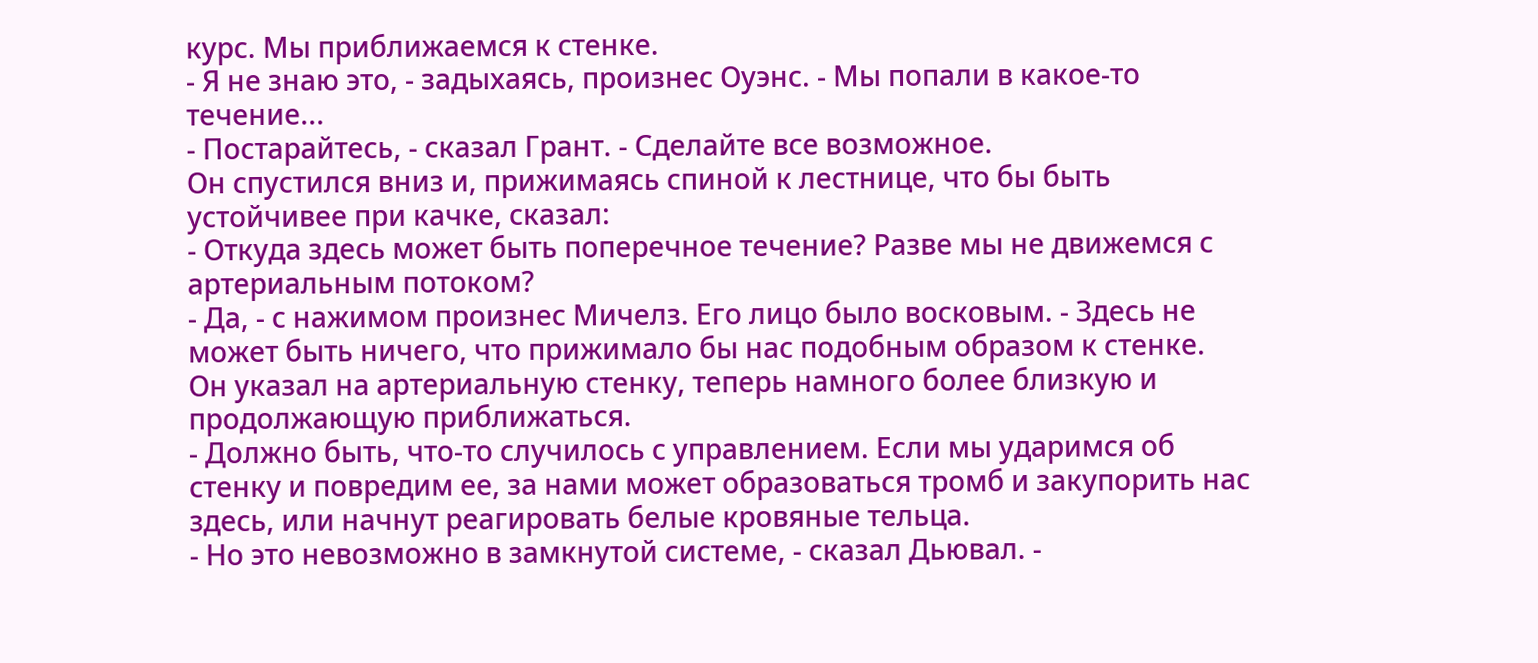курс. Мы приближаемся к стенке.
- Я не знаю это, - задыхаясь, произнес Оуэнс. - Мы попали в какое-то
течение...
- Постарайтесь, - сказал Грант. - Сделайте все возможное.
Он спустился вниз и, прижимаясь спиной к лестнице, что бы быть
устойчивее при качке, сказал:
- Откуда здесь может быть поперечное течение? Разве мы не движемся с
артериальным потоком?
- Да, - с нажимом произнес Мичелз. Его лицо было восковым. - Здесь не
может быть ничего, что прижимало бы нас подобным образом к стенке.
Он указал на артериальную стенку, теперь намного более близкую и
продолжающую приближаться.
- Должно быть, что-то случилось с управлением. Если мы ударимся об
стенку и повредим ее, за нами может образоваться тромб и закупорить нас
здесь, или начнут реагировать белые кровяные тельца.
- Но это невозможно в замкнутой системе, - сказал Дьювал. -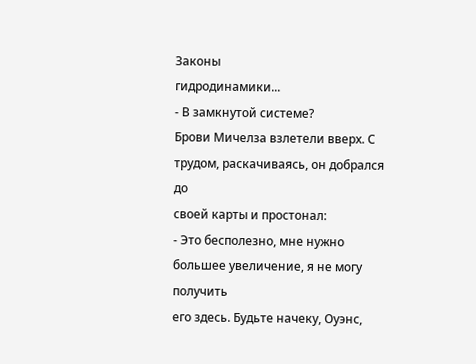Законы
гидродинамики...
- В замкнутой системе?
Брови Мичелза взлетели вверх. С трудом, раскачиваясь, он добрался до
своей карты и простонал:
- Это бесполезно, мне нужно большее увеличение, я не могу получить
его здесь. Будьте начеку, Оуэнс,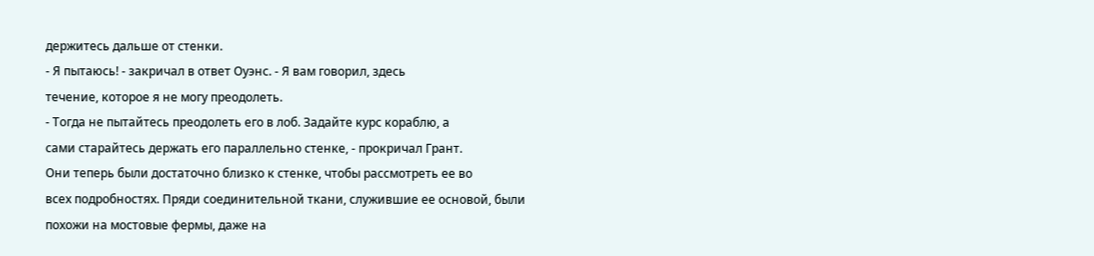держитесь дальше от стенки.
- Я пытаюсь! - закричал в ответ Оуэнс. - Я вам говорил, здесь
течение, которое я не могу преодолеть.
- Тогда не пытайтесь преодолеть его в лоб. Задайте курс кораблю, а
сами старайтесь держать его параллельно стенке, - прокричал Грант.
Они теперь были достаточно близко к стенке, чтобы рассмотреть ее во
всех подробностях. Пряди соединительной ткани, служившие ее основой, были
похожи на мостовые фермы, даже на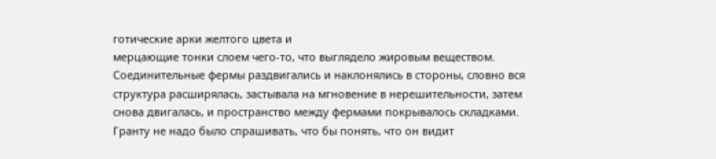готические арки желтого цвета и
мерцающие тонки слоем чего-то, что выглядело жировым веществом.
Соединительные фермы раздвигались и наклонялись в стороны, словно вся
структура расширялась, застывала на мгновение в нерешительности, затем
снова двигалась, и пространство между фермами покрывалось складками.
Гранту не надо было спрашивать, что бы понять, что он видит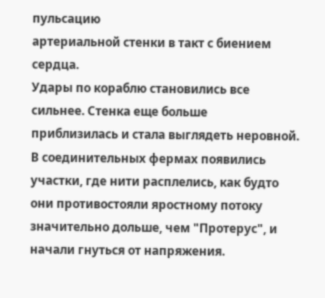пульсацию
артериальной стенки в такт с биением сердца.
Удары по кораблю становились все сильнее. Стенка еще больше
приблизилась и стала выглядеть неровной. В соединительных фермах появились
участки, где нити расплелись, как будто они противостояли яростному потоку
значительно дольше, чем "Протерус", и начали гнуться от напряжения.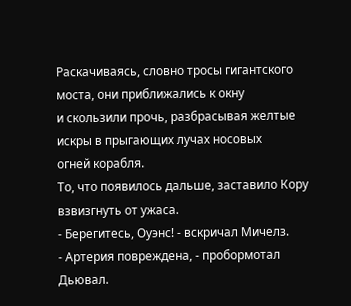Раскачиваясь, словно тросы гигантского моста, они приближались к окну
и скользили прочь, разбрасывая желтые искры в прыгающих лучах носовых
огней корабля.
То, что появилось дальше, заставило Кору взвизгнуть от ужаса.
- Берегитесь, Оуэнс! - вскричал Мичелз.
- Артерия повреждена, - пробормотал Дьювал.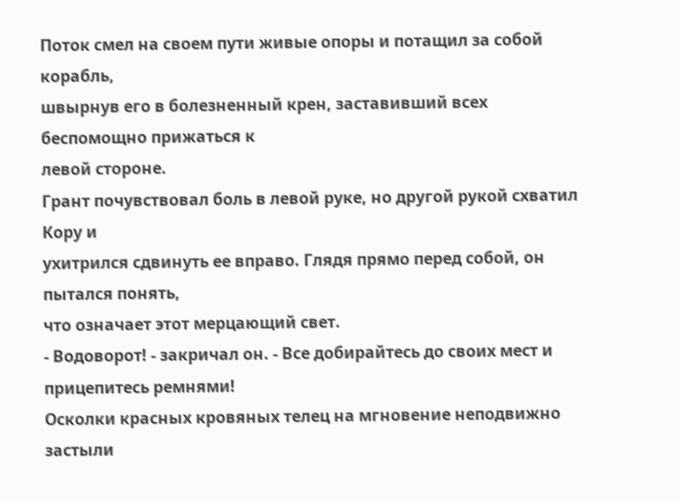Поток смел на своем пути живые опоры и потащил за собой корабль,
швырнув его в болезненный крен, заставивший всех беспомощно прижаться к
левой стороне.
Грант почувствовал боль в левой руке, но другой рукой схватил Кору и
ухитрился сдвинуть ее вправо. Глядя прямо перед собой, он пытался понять,
что означает этот мерцающий свет.
- Водоворот! - закричал он. - Все добирайтесь до своих мест и
прицепитесь ремнями!
Осколки красных кровяных телец на мгновение неподвижно застыли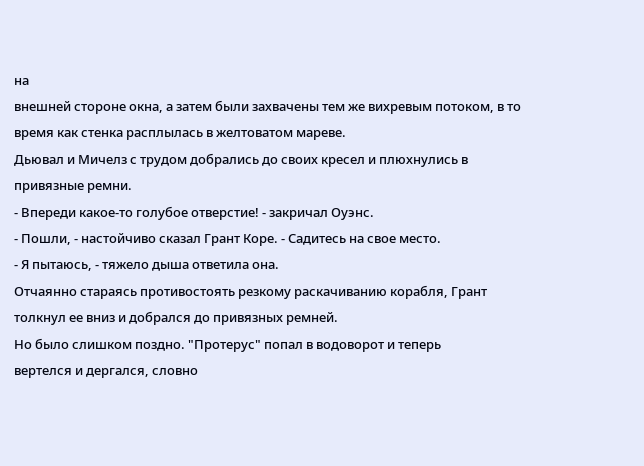на
внешней стороне окна, а затем были захвачены тем же вихревым потоком, в то
время как стенка расплылась в желтоватом мареве.
Дьювал и Мичелз с трудом добрались до своих кресел и плюхнулись в
привязные ремни.
- Впереди какое-то голубое отверстие! - закричал Оуэнс.
- Пошли, - настойчиво сказал Грант Коре. - Садитесь на свое место.
- Я пытаюсь, - тяжело дыша ответила она.
Отчаянно стараясь противостоять резкому раскачиванию корабля, Грант
толкнул ее вниз и добрался до привязных ремней.
Но было слишком поздно. "Протерус" попал в водоворот и теперь
вертелся и дергался, словно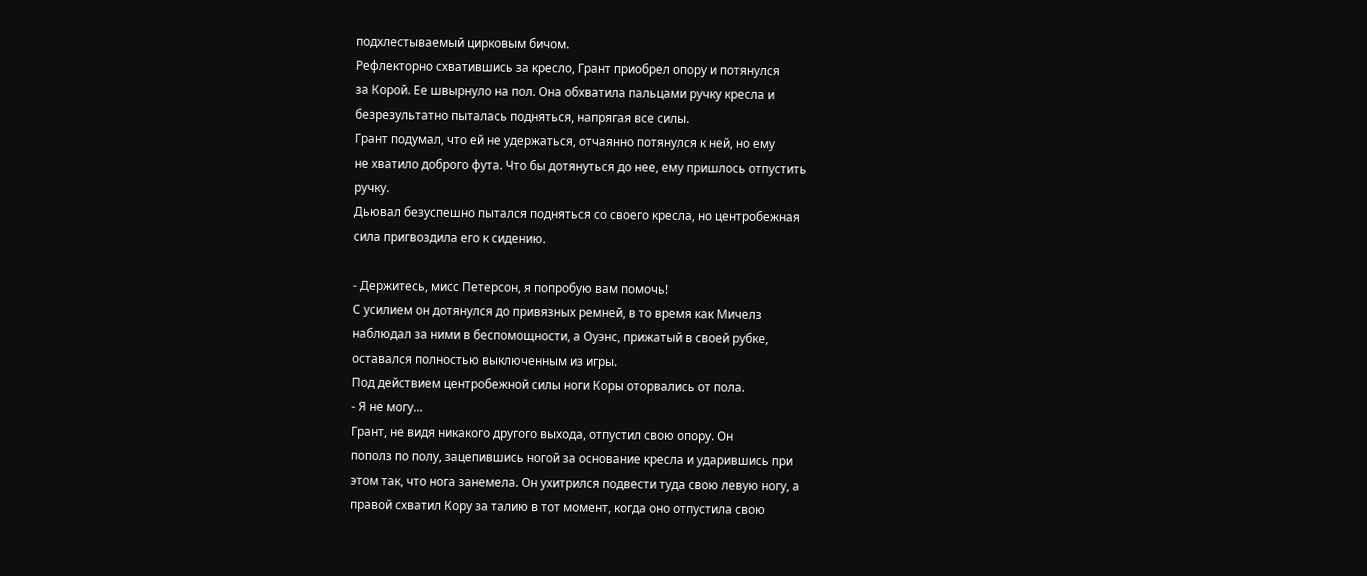подхлестываемый цирковым бичом.
Рефлекторно схватившись за кресло, Грант приобрел опору и потянулся
за Корой. Ее швырнуло на пол. Она обхватила пальцами ручку кресла и
безрезультатно пыталась подняться, напрягая все силы.
Грант подумал, что ей не удержаться, отчаянно потянулся к ней, но ему
не хватило доброго фута. Что бы дотянуться до нее, ему пришлось отпустить
ручку.
Дьювал безуспешно пытался подняться со своего кресла, но центробежная
сила пригвоздила его к сидению.

- Держитесь, мисс Петерсон, я попробую вам помочь!
С усилием он дотянулся до привязных ремней, в то время как Мичелз
наблюдал за ними в беспомощности, а Оуэнс, прижатый в своей рубке,
оставался полностью выключенным из игры.
Под действием центробежной силы ноги Коры оторвались от пола.
- Я не могу...
Грант, не видя никакого другого выхода, отпустил свою опору. Он
пополз по полу, зацепившись ногой за основание кресла и ударившись при
этом так, что нога занемела. Он ухитрился подвести туда свою левую ногу, а
правой схватил Кору за талию в тот момент, когда оно отпустила свою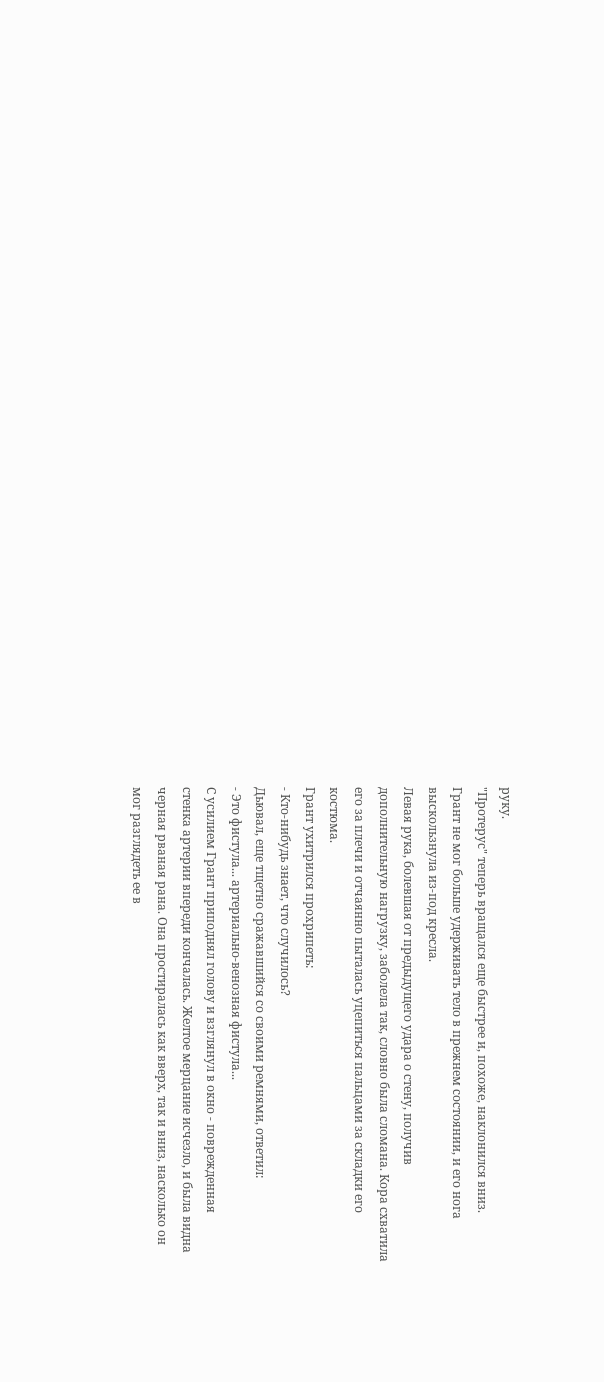руку.
"Протерус" теперь вращался еще быстрее и, похоже, наклонился вниз.
Грант не мог больше удерживать тело в прежнем состоянии, и его нога
выскользнула из-под кресла.
Левая рука, болевшая от предыдущего удара о стену, получив
дополнительную нагрузку, заболела так, словно была сломана. Кора схватила
его за плечи и отчаянно пыталась уцепиться пальцами за складки его
костюма.
Грант ухитрился прохрипеть:
- Кто-нибудь знает, что случилось?
Дьювал, еще тщетно сражавшийся со своими ремнями, ответил:
- Это фистула... артериально-венозная фистула...
С усилием Грант приподнял голову и взглянул в окно - поврежденная
стенка артерии впереди кончалась. Желтое мерцание исчезло, и была видна
черная рваная рана. Она простиралась как вверх, так и вниз, насколько он
мог разглядеть ее в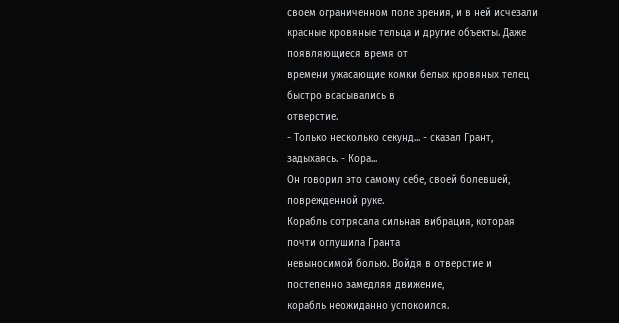своем ограниченном поле зрения, и в ней исчезали
красные кровяные тельца и другие объекты. Даже появляющиеся время от
времени ужасающие комки белых кровяных телец быстро всасывались в
отверстие.
- Только несколько секунд... - сказал Грант, задыхаясь. - Кора...
Он говорил это самому себе, своей болевшей, поврежденной руке.
Корабль сотрясала сильная вибрация, которая почти оглушила Гранта
невыносимой болью. Войдя в отверстие и постепенно замедляя движение,
корабль неожиданно успокоился.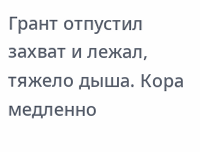Грант отпустил захват и лежал, тяжело дыша. Кора медленно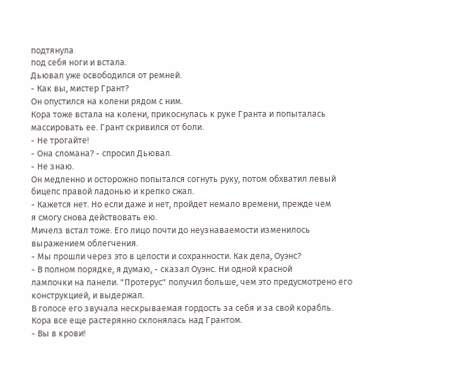подтянула
под себя ноги и встала.
Дьювал уже освободился от ремней.
- Как вы, мистер Грант?
Он опустился на колени рядом с ним.
Кора тоже встала на колени, прикоснулась к руке Гранта и попыталась
массировать ее. Грант скривился от боли.
- Не трогайте!
- Она сломана? - спросил Дьювал.
- Не знаю.
Он медленно и осторожно попытался согнуть руку, потом обхватил левый
бицепс правой ладонью и крепко сжал.
- Кажется нет. Но если даже и нет, пройдет немало времени, прежде чем
я смогу снова действовать ею.
Мичелз встал тоже. Его лицо почти до неузнаваемости изменилось
выражением облегчения.
- Мы прошли через это в целости и сохранности. Как дела, Оуэнс?
- В полном порядке, я думаю, - сказал Оуэнс. Ни одной красной
лампочки на панели. "Протерус" получил больше, чем это предусмотрено его
конструкцией, и выдержал.
В голосе его звучала нескрываемая гордость за себя и за свой корабль.
Кора все еще растерянно склонялась над Грантом.
- Вы в крови!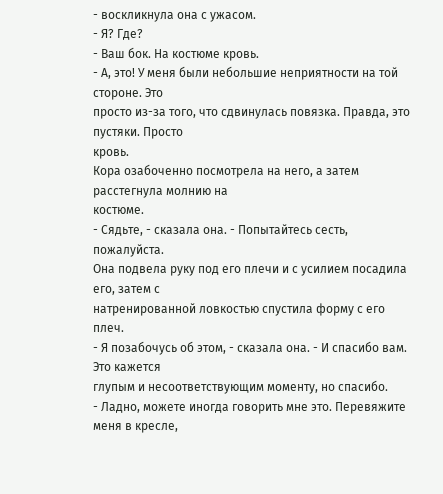- воскликнула она с ужасом.
- Я? Где?
- Ваш бок. На костюме кровь.
- А, это! У меня были небольшие неприятности на той стороне. Это
просто из-за того, что сдвинулась повязка. Правда, это пустяки. Просто
кровь.
Кора озабоченно посмотрела на него, а затем расстегнула молнию на
костюме.
- Сядьте, - сказала она. - Попытайтесь сесть, пожалуйста.
Она подвела руку под его плечи и с усилием посадила его, затем с
натренированной ловкостью спустила форму с его плеч.
- Я позабочусь об этом, - сказала она. - И спасибо вам. Это кажется
глупым и несоответствующим моменту, но спасибо.
- Ладно, можете иногда говорить мне это. Перевяжите меня в кресле,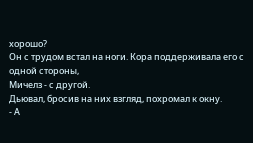хорошо?
Он с трудом встал на ноги. Кора поддерживала его с одной стороны,
Мичелз - с другой.
Дьювал, бросив на них взгляд, похромал к окну.
- А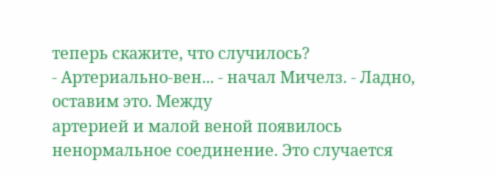теперь скажите, что случилось?
- Артериально-вен... - начал Мичелз. - Ладно, оставим это. Между
артерией и малой веной появилось ненормальное соединение. Это случается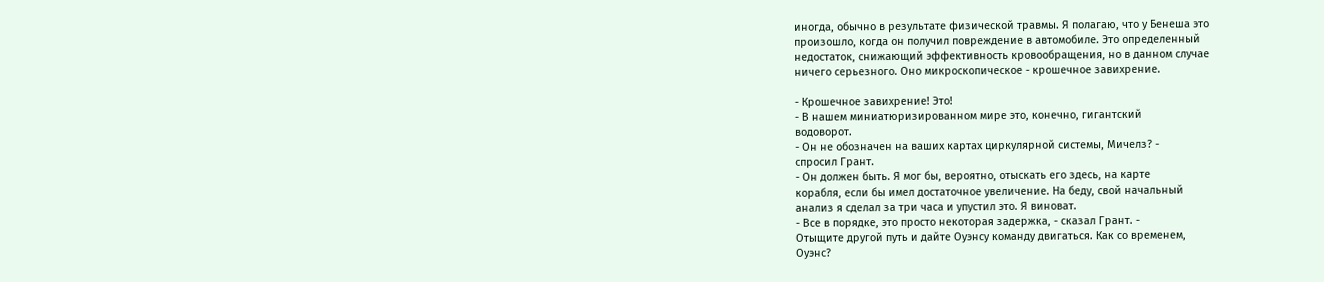иногда, обычно в результате физической травмы. Я полагаю, что у Бенеша это
произошло, когда он получил повреждение в автомобиле. Это определенный
недостаток, снижающий эффективность кровообращения, но в данном случае
ничего серьезного. Оно микроскопическое - крошечное завихрение.

- Крошечное завихрение! Это!
- В нашем миниатюризированном мире это, конечно, гигантский
водоворот.
- Он не обозначен на ваших картах циркулярной системы, Мичелз? -
спросил Грант.
- Он должен быть. Я мог бы, вероятно, отыскать его здесь, на карте
корабля, если бы имел достаточное увеличение. На беду, свой начальный
анализ я сделал за три часа и упустил это. Я виноват.
- Все в порядке, это просто некоторая задержка, - сказал Грант. -
Отыщите другой путь и дайте Оуэнсу команду двигаться. Как со временем,
Оуэнс?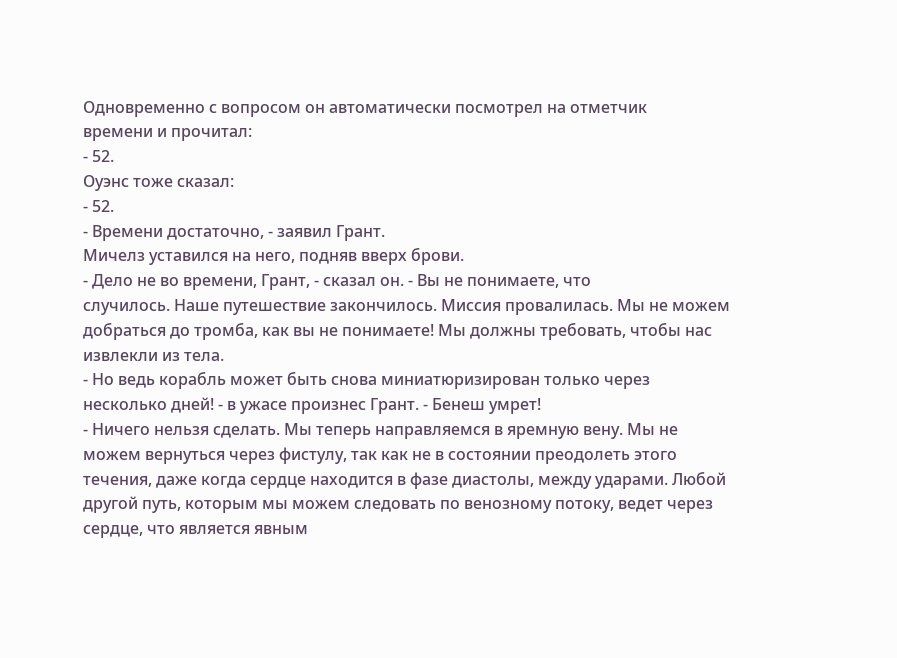Одновременно с вопросом он автоматически посмотрел на отметчик
времени и прочитал:
- 52.
Оуэнс тоже сказал:
- 52.
- Времени достаточно, - заявил Грант.
Мичелз уставился на него, подняв вверх брови.
- Дело не во времени, Грант, - сказал он. - Вы не понимаете, что
случилось. Наше путешествие закончилось. Миссия провалилась. Мы не можем
добраться до тромба, как вы не понимаете! Мы должны требовать, чтобы нас
извлекли из тела.
- Но ведь корабль может быть снова миниатюризирован только через
несколько дней! - в ужасе произнес Грант. - Бенеш умрет!
- Ничего нельзя сделать. Мы теперь направляемся в яремную вену. Мы не
можем вернуться через фистулу, так как не в состоянии преодолеть этого
течения, даже когда сердце находится в фазе диастолы, между ударами. Любой
другой путь, которым мы можем следовать по венозному потоку, ведет через
сердце, что является явным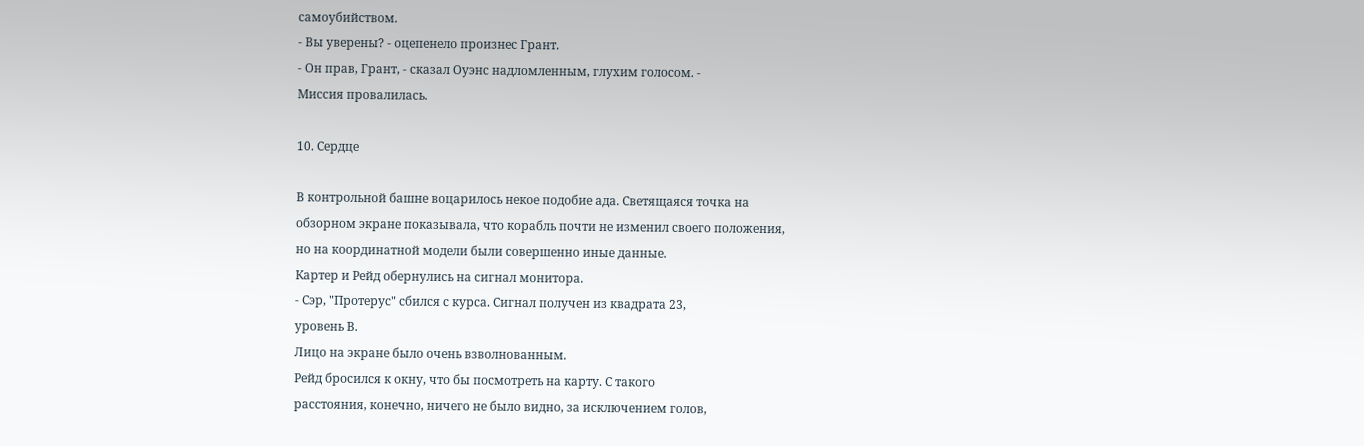самоубийством.
- Вы уверены? - оцепенело произнес Грант.
- Он прав, Грант, - сказал Оуэнс надломленным, глухим голосом. -
Миссия провалилась.

10. Сердце

В контрольной башне воцарилось некое подобие ада. Светящаяся точка на
обзорном экране показывала, что корабль почти не изменил своего положения,
но на координатной модели были совершенно иные данные.
Картер и Рейд обернулись на сигнал монитора.
- Сэр, "Протерус" сбился с курса. Сигнал получен из квадрата 23,
уровень В.
Лицо на экране было очень взволнованным.
Рейд бросился к окну, что бы посмотреть на карту. С такого
расстояния, конечно, ничего не было видно, за исключением голов,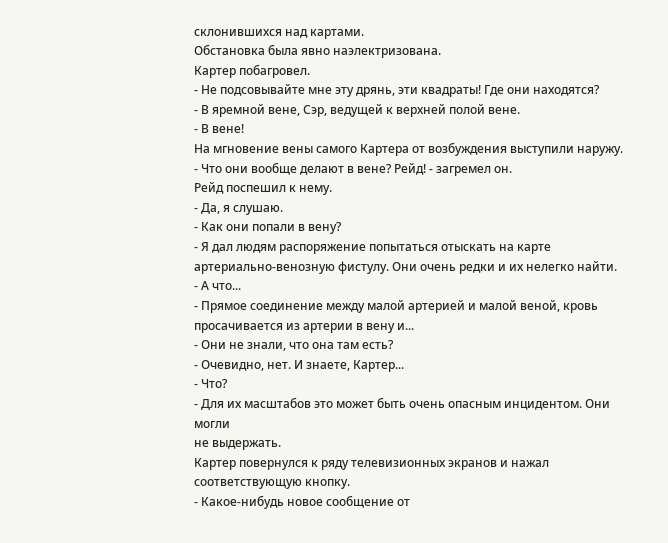склонившихся над картами.
Обстановка была явно наэлектризована.
Картер побагровел.
- Не подсовывайте мне эту дрянь, эти квадраты! Где они находятся?
- В яремной вене, Сэр, ведущей к верхней полой вене.
- В вене!
На мгновение вены самого Картера от возбуждения выступили наружу.
- Что они вообще делают в вене? Рейд! - загремел он.
Рейд поспешил к нему.
- Да, я слушаю.
- Как они попали в вену?
- Я дал людям распоряжение попытаться отыскать на карте
артериально-венозную фистулу. Они очень редки и их нелегко найти.
- А что...
- Прямое соединение между малой артерией и малой веной, кровь
просачивается из артерии в вену и...
- Они не знали, что она там есть?
- Очевидно, нет. И знаете, Картер...
- Что?
- Для их масштабов это может быть очень опасным инцидентом. Они могли
не выдержать.
Картер повернулся к ряду телевизионных экранов и нажал
соответствующую кнопку.
- Какое-нибудь новое сообщение от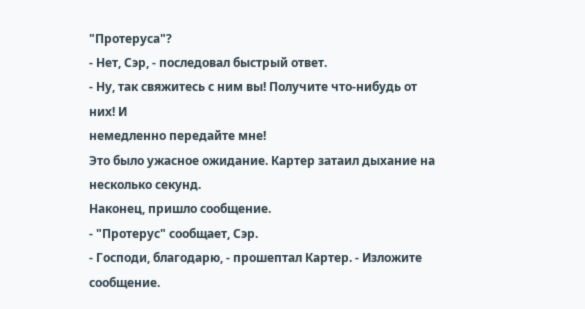"Протеруса"?
- Нет, Сэр, - последовал быстрый ответ.
- Ну, так свяжитесь с ним вы! Получите что-нибудь от них! И
немедленно передайте мне!
Это было ужасное ожидание. Картер затаил дыхание на несколько секунд.
Наконец, пришло сообщение.
- "Протерус" сообщает, Сэр.
- Господи, благодарю, - прошептал Картер. - Изложите сообщение.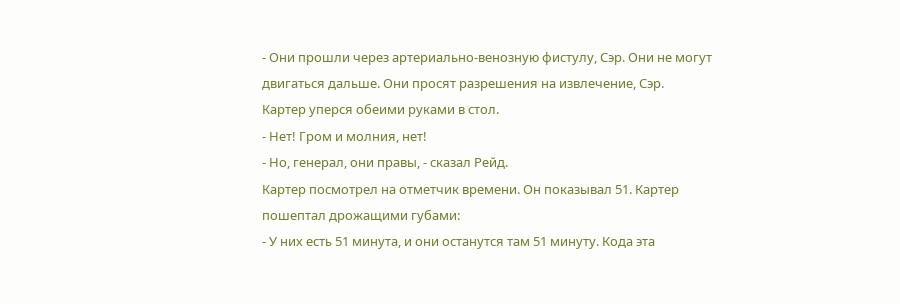- Они прошли через артериально-венозную фистулу, Сэр. Они не могут
двигаться дальше. Они просят разрешения на извлечение, Сэр.
Картер уперся обеими руками в стол.
- Нет! Гром и молния, нет!
- Но, генерал, они правы, - сказал Рейд.
Картер посмотрел на отметчик времени. Он показывал 51. Картер
пошептал дрожащими губами:
- У них есть 51 минута, и они останутся там 51 минуту. Кода эта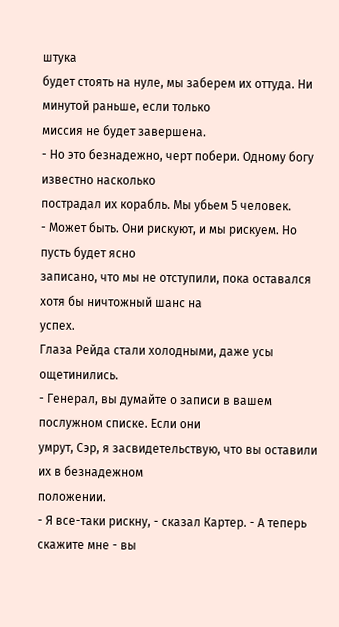штука
будет стоять на нуле, мы заберем их оттуда. Ни минутой раньше, если только
миссия не будет завершена.
- Но это безнадежно, черт побери. Одному богу известно насколько
пострадал их корабль. Мы убьем 5 человек.
- Может быть. Они рискуют, и мы рискуем. Но пусть будет ясно
записано, что мы не отступили, пока оставался хотя бы ничтожный шанс на
успех.
Глаза Рейда стали холодными, даже усы ощетинились.
- Генерал, вы думайте о записи в вашем послужном списке. Если они
умрут, Сэр, я засвидетельствую, что вы оставили их в безнадежном
положении.
- Я все-таки рискну, - сказал Картер. - А теперь скажите мне - вы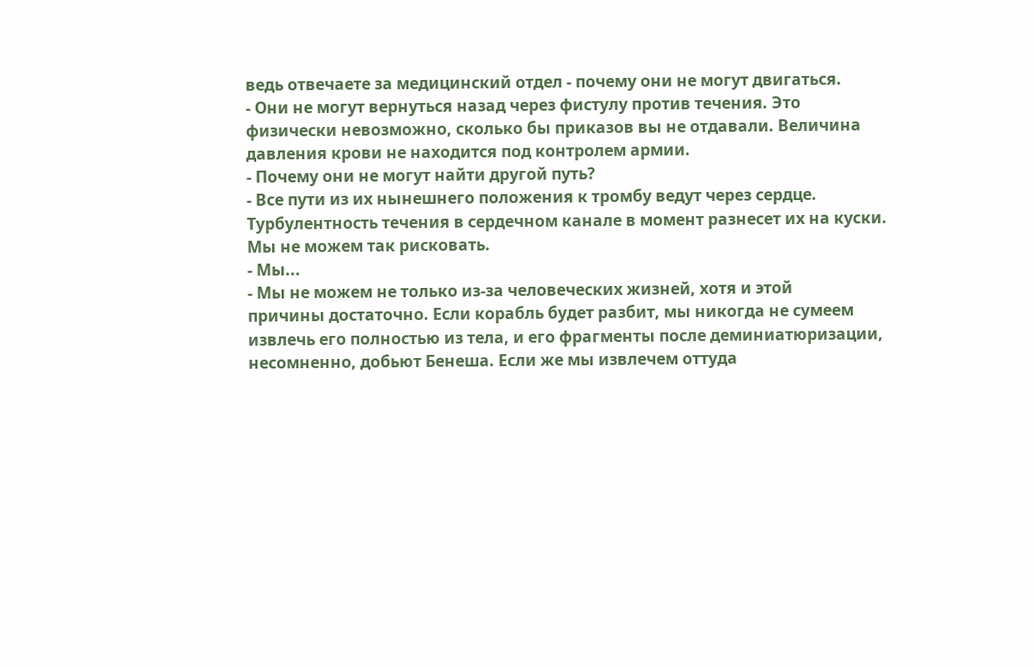ведь отвечаете за медицинский отдел - почему они не могут двигаться.
- Они не могут вернуться назад через фистулу против течения. Это
физически невозможно, сколько бы приказов вы не отдавали. Величина
давления крови не находится под контролем армии.
- Почему они не могут найти другой путь?
- Все пути из их нынешнего положения к тромбу ведут через сердце.
Турбулентность течения в сердечном канале в момент разнесет их на куски.
Мы не можем так рисковать.
- Мы...
- Мы не можем не только из-за человеческих жизней, хотя и этой
причины достаточно. Если корабль будет разбит, мы никогда не сумеем
извлечь его полностью из тела, и его фрагменты после деминиатюризации,
несомненно, добьют Бенеша. Если же мы извлечем оттуда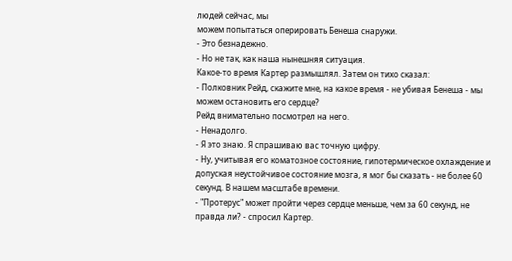людей сейчас, мы
можем попытаться оперировать Бенеша снаружи.
- Это безнадежно.
- Но не так, как наша нынешняя ситуация.
Какое-то время Картер размышлял. Затем он тихо сказал:
- Полковник Рейд, скажите мне, на какое время - не убивая Бенеша - мы
можем остановить его сердце?
Рейд внимательно посмотрел на него.
- Ненадолго.
- Я это знаю. Я спрашиваю вас точную цифру.
- Ну, учитывая его коматозное состояние, гипотермическое охлаждение и
допуская неустойчивое состояние мозга, я мог бы сказать - не более 60
секунд. В нашем масштабе времени.
- "Протерус" может пройти через сердце меньше, чем за 60 секунд, не
правда ли? - спросил Картер.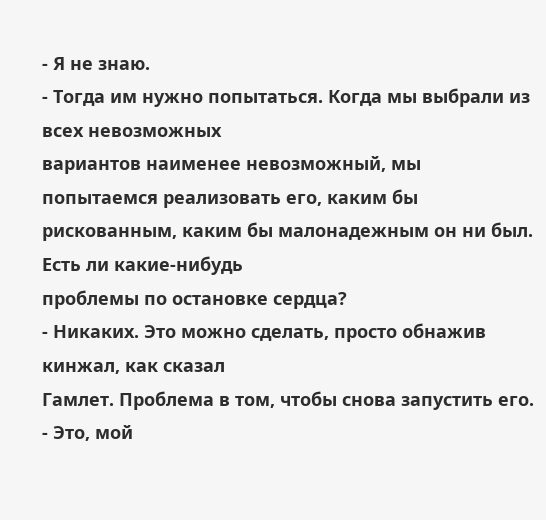- Я не знаю.
- Тогда им нужно попытаться. Когда мы выбрали из всех невозможных
вариантов наименее невозможный, мы попытаемся реализовать его, каким бы
рискованным, каким бы малонадежным он ни был. Есть ли какие-нибудь
проблемы по остановке сердца?
- Никаких. Это можно сделать, просто обнажив кинжал, как сказал
Гамлет. Проблема в том, чтобы снова запустить его.
- Это, мой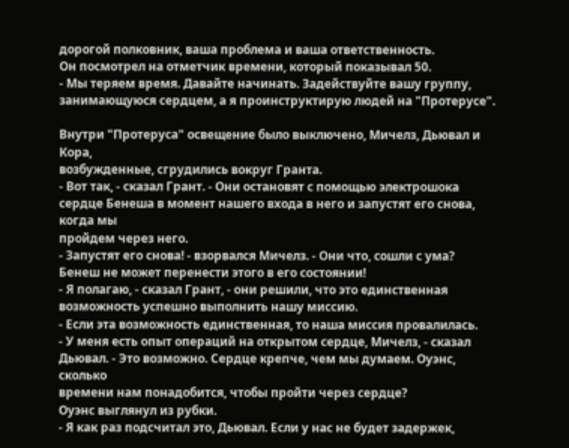дорогой полковник, ваша проблема и ваша ответственность.
Он посмотрел на отметчик времени, который показывал 50.
- Мы теряем время. Давайте начинать. Задействуйте вашу группу,
занимающуюся сердцем, а я проинструктирую людей на "Протерусе".

Внутри "Протеруса" освещение было выключено, Мичелз, Дьювал и Кора,
возбужденные, сгрудились вокруг Гранта.
- Вот так, - сказал Грант. - Они остановят с помощью электрошока
сердце Бенеша в момент нашего входа в него и запустят его снова, когда мы
пройдем через него.
- Запустят его снова! - взорвался Мичелз. - Они что, сошли с ума?
Бенеш не может перенести этого в его состоянии!
- Я полагаю, - сказал Грант, - они решили, что это единственная
возможность успешно выполнить нашу миссию.
- Если эта возможность единственная, то наша миссия провалилась.
- У меня есть опыт операций на открытом сердце, Мичелз, - сказал
Дьювал. - Это возможно. Сердце крепче, чем мы думаем. Оуэнс, сколько
времени нам понадобится, чтобы пройти через сердце?
Оуэнс выглянул из рубки.
- Я как раз подсчитал это, Дьювал. Если у нас не будет задержек,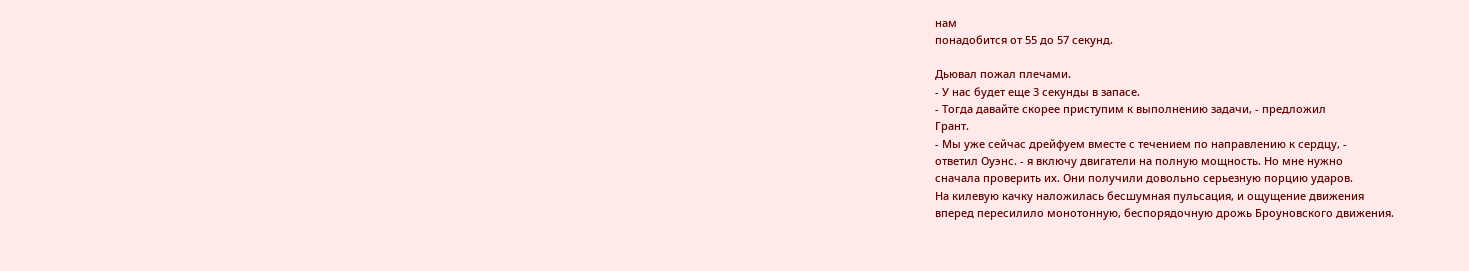нам
понадобится от 55 до 57 секунд.

Дьювал пожал плечами.
- У нас будет еще 3 секунды в запасе.
- Тогда давайте скорее приступим к выполнению задачи, - предложил
Грант.
- Мы уже сейчас дрейфуем вместе с течением по направлению к сердцу, -
ответил Оуэнс. - я включу двигатели на полную мощность. Но мне нужно
сначала проверить их. Они получили довольно серьезную порцию ударов.
На килевую качку наложилась бесшумная пульсация, и ощущение движения
вперед пересилило монотонную, беспорядочную дрожь Броуновского движения.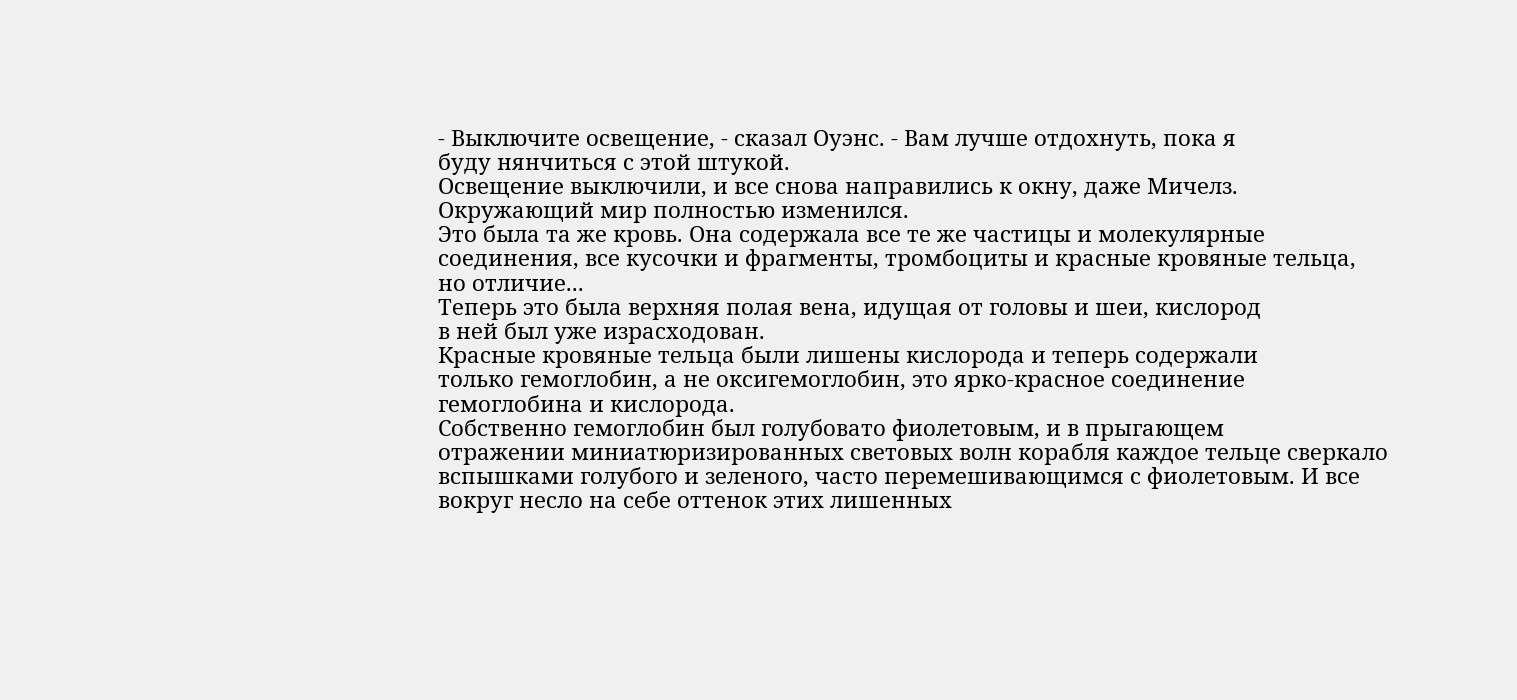- Выключите освещение, - сказал Оуэнс. - Вам лучше отдохнуть, пока я
буду нянчиться с этой штукой.
Освещение выключили, и все снова направились к окну, даже Мичелз.
Окружающий мир полностью изменился.
Это была та же кровь. Она содержала все те же частицы и молекулярные
соединения, все кусочки и фрагменты, тромбоциты и красные кровяные тельца,
но отличие...
Теперь это была верхняя полая вена, идущая от головы и шеи, кислород
в ней был уже израсходован.
Красные кровяные тельца были лишены кислорода и теперь содержали
только гемоглобин, а не оксигемоглобин, это ярко-красное соединение
гемоглобина и кислорода.
Собственно гемоглобин был голубовато фиолетовым, и в прыгающем
отражении миниатюризированных световых волн корабля каждое тельце сверкало
вспышками голубого и зеленого, часто перемешивающимся с фиолетовым. И все
вокруг несло на себе оттенок этих лишенных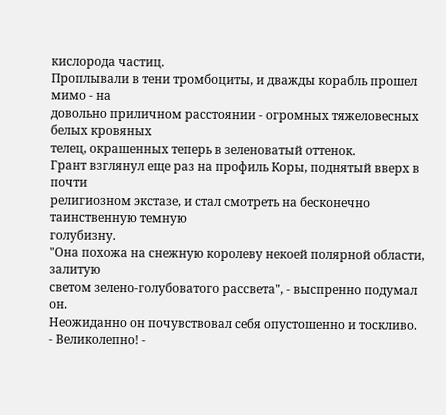кислорода частиц.
Проплывали в тени тромбоциты, и дважды корабль прошел мимо - на
довольно приличном расстоянии - огромных тяжеловесных белых кровяных
телец, окрашенных теперь в зеленоватый оттенок.
Грант взглянул еще раз на профиль Коры, поднятый вверх в почти
религиозном экстазе, и стал смотреть на бесконечно таинственную темную
голубизну.
"Она похожа на снежную королеву некоей полярной области, залитую
светом зелено-голубоватого рассвета", - выспренно подумал он.
Неожиданно он почувствовал себя опустошенно и тоскливо.
- Великолепно! -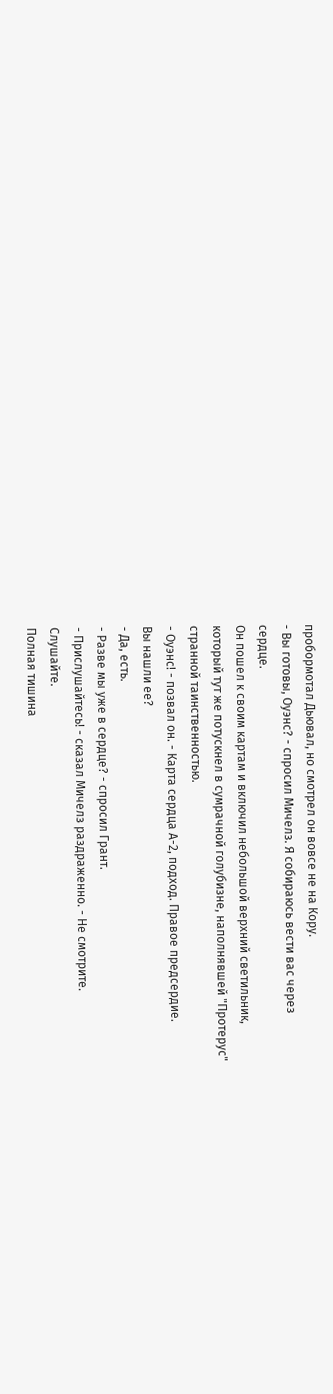пробормотал Дьювал, но смотрел он вовсе не на Кору.
- Вы готовы, Оуэнс? - спросил Мичелз. Я собираюсь вести вас через
сердце.
Он пошел к своим картам и включил небольшой верхний светильник,
который тут же потускнел в сумрачной голубизне, наполнявшей "Протерус"
странной таинственностью.
- Оуэнс! - позвал он. - Карта сердца А-2, подход. Правое предсердие.
Вы нашли ее?
- Да, есть.
- Разве мы уже в сердце? - спросил Грант.
- Прислушайтесь! - сказал Мичелз раздраженно. - Не смотрите.
Слушайте.
Полная тишина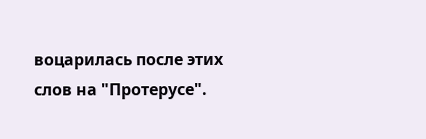воцарилась после этих слов на "Протерусе".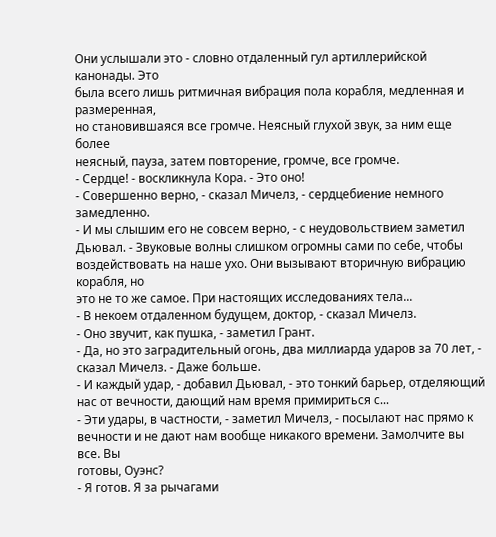Они услышали это - словно отдаленный гул артиллерийской канонады. Это
была всего лишь ритмичная вибрация пола корабля, медленная и размеренная,
но становившаяся все громче. Неясный глухой звук, за ним еще более
неясный, пауза, затем повторение, громче, все громче.
- Сердце! - воскликнула Кора. - Это оно!
- Совершенно верно, - сказал Мичелз, - сердцебиение немного
замедленно.
- И мы слышим его не совсем верно, - с неудовольствием заметил
Дьювал. - Звуковые волны слишком огромны сами по себе, чтобы
воздействовать на наше ухо. Они вызывают вторичную вибрацию корабля, но
это не то же самое. При настоящих исследованиях тела...
- В некоем отдаленном будущем, доктор, - сказал Мичелз.
- Оно звучит, как пушка, - заметил Грант.
- Да, но это заградительный огонь, два миллиарда ударов за 70 лет, -
сказал Мичелз. - Даже больше.
- И каждый удар, - добавил Дьювал, - это тонкий барьер, отделяющий
нас от вечности, дающий нам время примириться с...
- Эти удары, в частности, - заметил Мичелз, - посылают нас прямо к
вечности и не дают нам вообще никакого времени. Замолчите вы все. Вы
готовы, Оуэнс?
- Я готов. Я за рычагами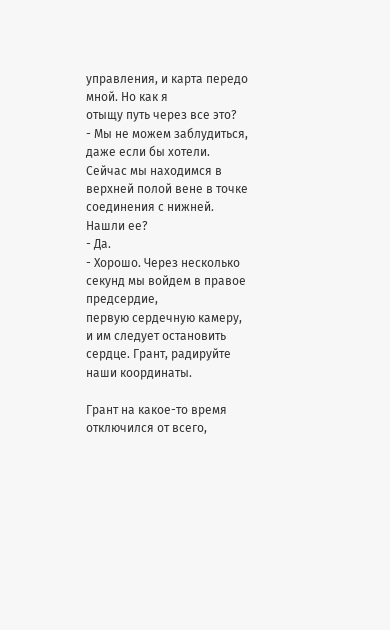управления, и карта передо мной. Но как я
отыщу путь через все это?
- Мы не можем заблудиться, даже если бы хотели. Сейчас мы находимся в
верхней полой вене в точке соединения с нижней. Нашли ее?
- Да.
- Хорошо. Через несколько секунд мы войдем в правое предсердие,
первую сердечную камеру, и им следует остановить сердце. Грант, радируйте
наши координаты.

Грант на какое-то время отключился от всего,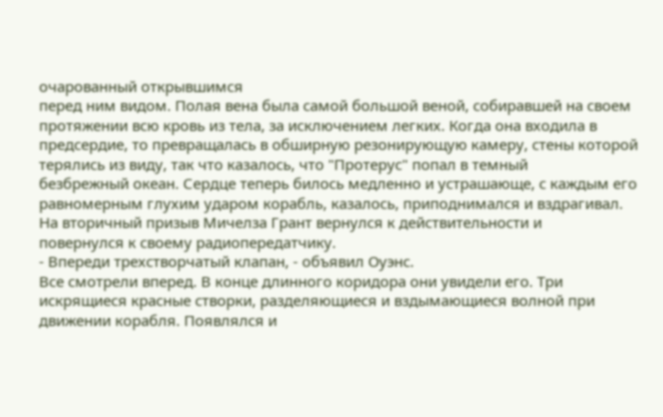очарованный открывшимся
перед ним видом. Полая вена была самой большой веной, собиравшей на своем
протяжении всю кровь из тела, за исключением легких. Когда она входила в
предсердие, то превращалась в обширную резонирующую камеру, стены которой
терялись из виду, так что казалось, что "Протерус" попал в темный
безбрежный океан. Сердце теперь билось медленно и устрашающе, с каждым его
равномерным глухим ударом корабль, казалось, приподнимался и вздрагивал.
На вторичный призыв Мичелза Грант вернулся к действительности и
повернулся к своему радиопередатчику.
- Впереди трехстворчатый клапан, - объявил Оуэнс.
Все смотрели вперед. В конце длинного коридора они увидели его. Три
искрящиеся красные створки, разделяющиеся и вздымающиеся волной при
движении корабля. Появлялся и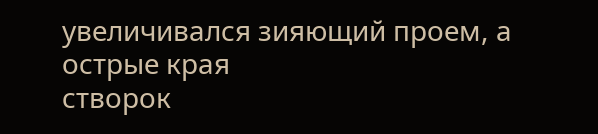увеличивался зияющий проем, а острые края
створок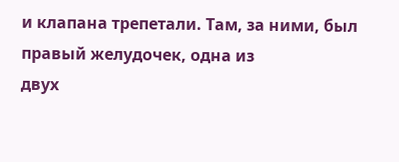и клапана трепетали. Там, за ними, был правый желудочек, одна из
двух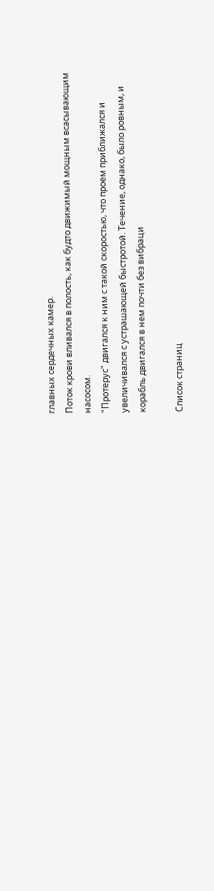главных сердечных камер.
Поток крови вливался в полость, как будто движимый мощным всасывающим
насосом.
"Протерус" двигался к ним с такой скоростью, что проем приближался и
увеличивался с устрашающей быстротой. Течение, однако, было ровным, и
корабль двигался в нем почти без вибраци

Список страниц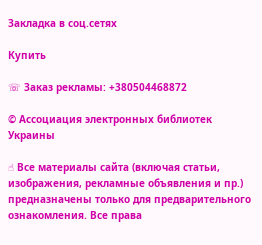Закладка в соц.сетях

Купить

☏ Заказ рекламы: +380504468872

© Ассоциация электронных библиотек Украины

☝ Все материалы сайта (включая статьи, изображения, рекламные объявления и пр.) предназначены только для предварительного ознакомления. Все права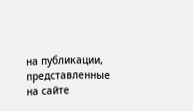на публикации, представленные на сайте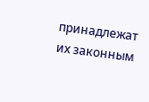принадлежат их законным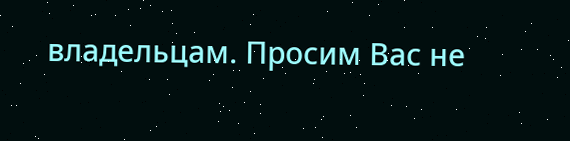владельцам. Просим Вас не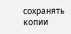сохранять копии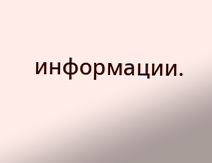информации.